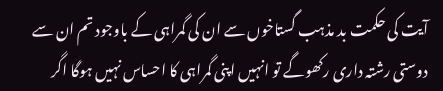آیت کی حکمت بد مذہب گستاخوں سے ان کی گمراہی کے باوجود تم ان سے دوستی رشتہ داری رکھوگے تو انہیں اپنی گمراہی کا احساس نہیں ہوگا اگر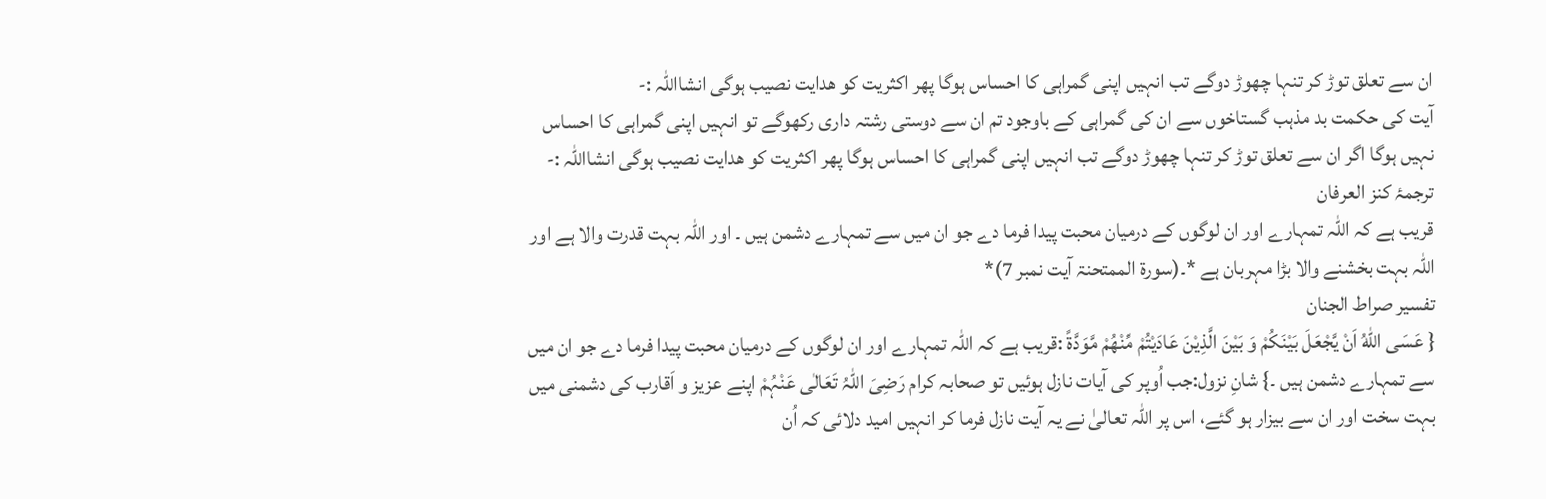ان سے تعلق توڑ کر تنہا چھوڑ دوگے تب انہیں اپنی گمراہی کا احساس ہوگا پھر اکثریت کو ھدایت نصیب ہوگی انشااللہ :-
آیت کی حکمت بد مذہب گستاخوں سے ان کی گمراہی کے باوجود تم ان سے دوستی رشتہ داری رکھوگے تو انہیں اپنی گمراہی کا احساس نہیں ہوگا اگر ان سے تعلق توڑ کر تنہا چھوڑ دوگے تب انہیں اپنی گمراہی کا احساس ہوگا پھر اکثریت کو ھدایت نصیب ہوگی انشااللہ :-
ترجمۂ کنز العرفان
قریب ہے کہ اللہ تمہارے اور ان لوگوں کے درمیان محبت پیدا فرما دے جو ان میں سے تمہارے دشمن ہیں ۔ اور اللہ بہت قدرت والا ہے اور اللہ بہت بخشنے والا بڑا مہربان ہے *۔(سورۃ الممتحنۃ آیت نمبر 7)*
تفسیر صراط الجنان
{ عَسَى اللّٰهُ اَنْ یَّجْعَلَ بَیْنَكُمْ وَ بَیْنَ الَّذِیْنَ عَادَیْتُمْ مِّنْهُمْ مَّوَدَّةً :قریب ہے کہ اللّٰہ تمہارے اور ان لوگوں کے درمیان محبت پیدا فرما دے جو ان میں سے تمہارے دشمن ہیں ۔} شانِ نزول:جب اُوپر کی آیات نازل ہوئیں تو صحابہ کرام رَضِیَ اللّٰہُ تَعَالٰی عَنْہُمْ اپنے عزیز و اَقارب کی دشمنی میں بہت سخت اور ان سے بیزار ہو گئے، اس پر اللّٰہ تعالیٰ نے یہ آیت نازل فرما کر انہیں امید دلائی کہ اُن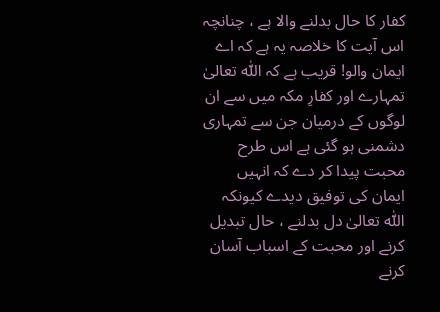کفار کا حال بدلنے والا ہے ، چنانچہ اس آیت کا خلاصہ یہ ہے کہ اے ایمان والو! قریب ہے کہ اللّٰہ تعالیٰ تمہارے اور کفارِ مکہ میں سے ان لوگوں کے درمیان جن سے تمہاری دشمنی ہو گئی ہے اس طرح محبت پیدا کر دے کہ انہیں ایمان کی توفیق دیدے کیونکہ اللّٰہ تعالیٰ دل بدلنے ، حال تبدیل کرنے اور محبت کے اسباب آسان کرنے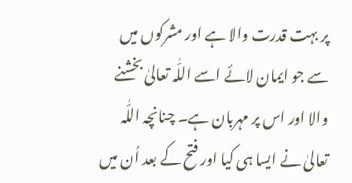پر بہت قدرت والا ہے اور مشرکوں میں سے جو ایمان لائے اسے اللّٰہ تعالیٰ بخشنے والا اور اس پر مہربان ہے۔ چنانچہ اللّٰہ تعالیٰ نے ایسا ہی کیا اور فتح کے بعد اُن میں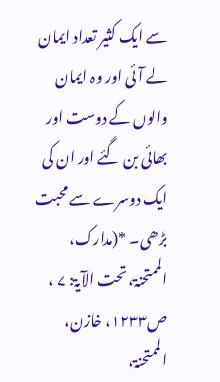سے ایک کثیر تعداد ایمان لے آئی اور وہ ایمان والوں کے دوست اور بھائی بن گئے اور ان کی ایک دوسرے سے محبت بڑھی۔ *(مدارک، الممتحنۃ، تحت الآیۃ: ۷ ، ص۱۲۳۳، خازن، الممتحنۃ،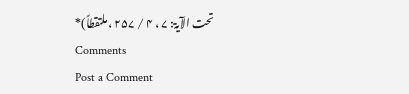تحت الآیۃ: ۷ ، ۴ / ۲۵۷ ، ملتقطاً)*
Comments
Post a Comment